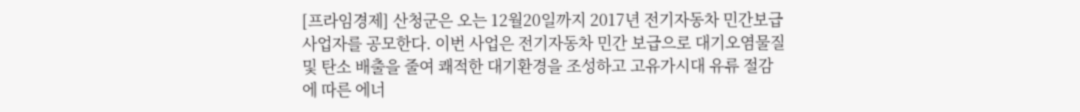[프라임경제] 산청군은 오는 12월20일까지 2017년 전기자동차 민간보급사업자를 공모한다. 이번 사업은 전기자동차 민간 보급으로 대기오염물질 및 탄소 배출을 줄여 쾌적한 대기환경을 조성하고 고유가시대 유류 절감에 따른 에너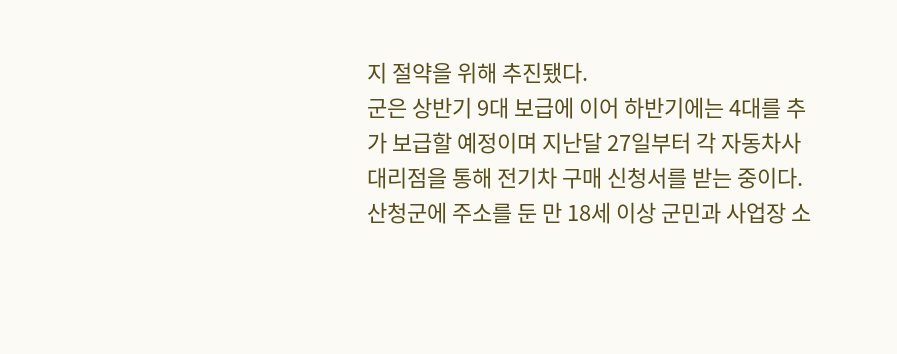지 절약을 위해 추진됐다.
군은 상반기 9대 보급에 이어 하반기에는 4대를 추가 보급할 예정이며 지난달 27일부터 각 자동차사 대리점을 통해 전기차 구매 신청서를 받는 중이다.
산청군에 주소를 둔 만 18세 이상 군민과 사업장 소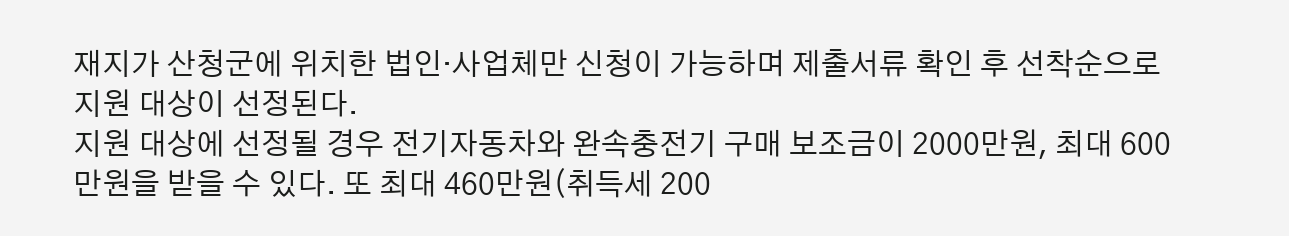재지가 산청군에 위치한 법인‧사업체만 신청이 가능하며 제출서류 확인 후 선착순으로 지원 대상이 선정된다.
지원 대상에 선정될 경우 전기자동차와 완속충전기 구매 보조금이 2000만원, 최대 600만원을 받을 수 있다. 또 최대 460만원(취득세 200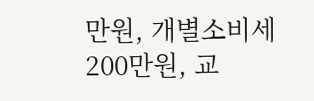만원, 개별소비세 200만원, 교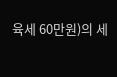육세 60만원)의 세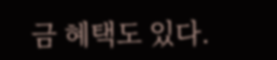금 혜택도 있다.